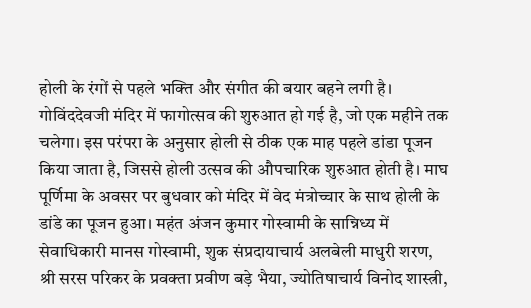होली के रंगों से पहले भक्ति और संगीत की बयार बहने लगी है। गोविंददेवजी मंदिर में फागोत्सव की शुरुआत हो गई है, जो एक महीने तक चलेगा। इस परंपरा के अनुसार होली से ठीक एक माह पहले डांडा पूजन किया जाता है, जिससे होली उत्सव की औपचारिक शुरुआत होती है। माघ पूर्णिमा के अवसर पर बुधवार को मंदिर में वेद मंत्रोच्चार के साथ होली के डांडे का पूजन हुआ। महंत अंजन कुमार गोस्वामी के सान्निध्य में सेवाधिकारी मानस गोस्वामी, शुक संप्रदायाचार्य अलबेली माधुरी शरण, श्री सरस परिकर के प्रवक्ता प्रवीण बड़े भैया, ज्योतिषाचार्य विनोद शास्त्री,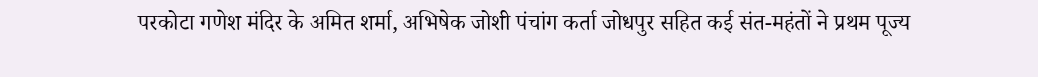परकोटा गणेश मंदिर के अमित शर्मा, अभिषेक जोशी पंचांग कर्ता जोधपुर सहित कई संत-महंतों ने प्रथम पूज्य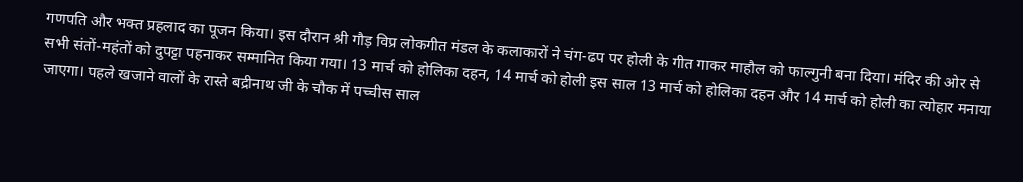गणपति और भक्त प्रहलाद का पूजन किया। इस दौरान श्री गौड़ विप्र लोकगीत मंडल के कलाकारों ने चंग-ढप पर होली के गीत गाकर माहौल को फाल्गुनी बना दिया। मंदिर की ओर से सभी संतों-महंतों को दुपट्टा पहनाकर सम्मानित किया गया। 13 मार्च को होलिका दहन, 14 मार्च को होली इस साल 13 मार्च को होलिका दहन और 14 मार्च को होली का त्योहार मनाया जाएगा। पहले खजाने वालों के रास्ते बद्रीनाथ जी के चौक में पच्चीस साल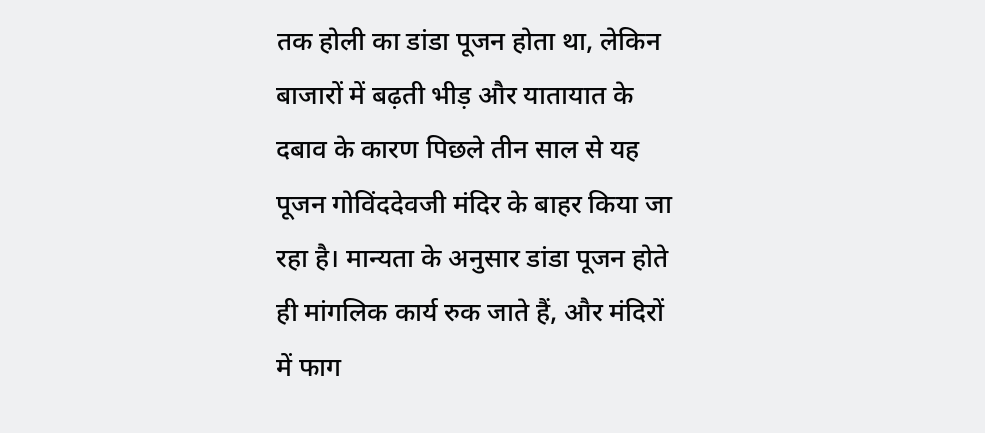तक होली का डांडा पूजन होता था, लेकिन बाजारों में बढ़ती भीड़ और यातायात के दबाव के कारण पिछले तीन साल से यह पूजन गोविंददेवजी मंदिर के बाहर किया जा रहा है। मान्यता के अनुसार डांडा पूजन होते ही मांगलिक कार्य रुक जाते हैं, और मंदिरों में फाग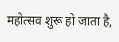महोत्सव शुरू हो जाता है,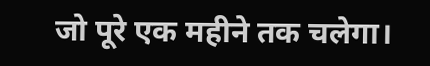जो पूरे एक महीने तक चलेगा।